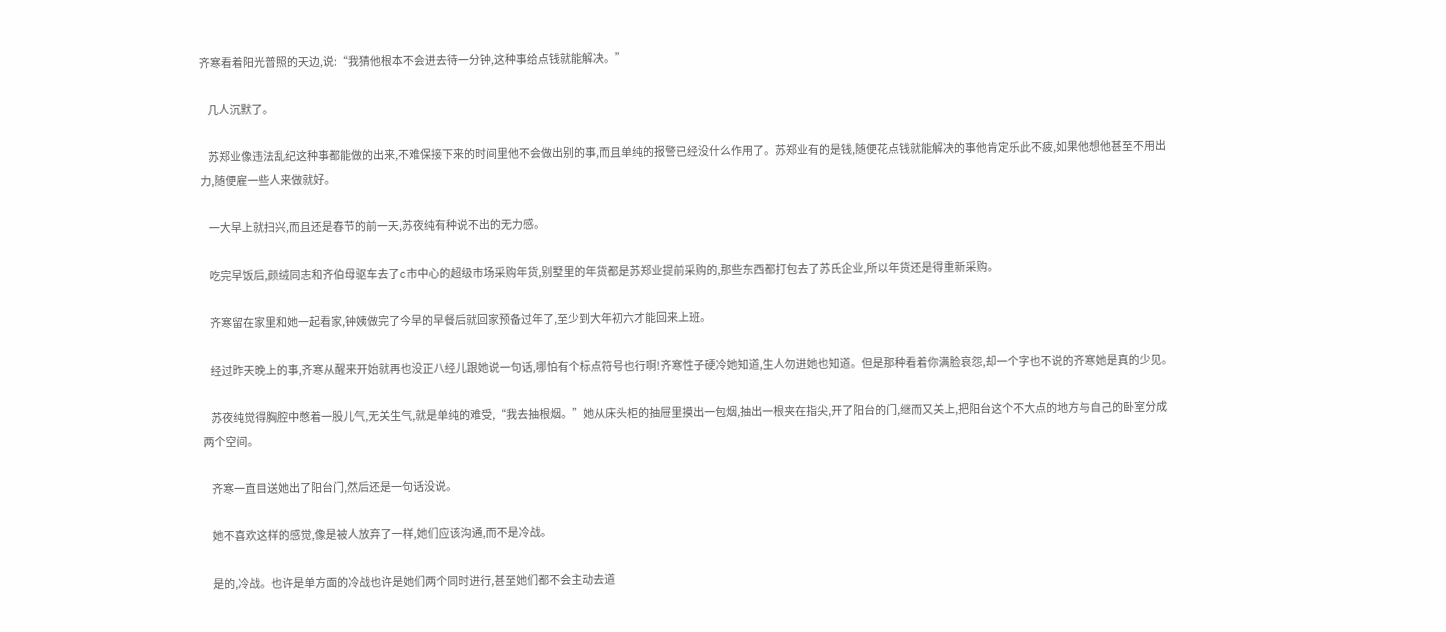齐寒看着阳光普照的天边,说:“我猜他根本不会进去待一分钟,这种事给点钱就能解决。”

    几人沉默了。

    苏郑业像违法乱纪这种事都能做的出来,不难保接下来的时间里他不会做出别的事,而且单纯的报警已经没什么作用了。苏郑业有的是钱,随便花点钱就能解决的事他肯定乐此不疲,如果他想他甚至不用出力,随便雇一些人来做就好。

    一大早上就扫兴,而且还是春节的前一天,苏夜纯有种说不出的无力感。

    吃完早饭后,颜绒同志和齐伯母驱车去了c市中心的超级市场采购年货,别墅里的年货都是苏郑业提前采购的,那些东西都打包去了苏氏企业,所以年货还是得重新采购。

    齐寒留在家里和她一起看家,钟姨做完了今早的早餐后就回家预备过年了,至少到大年初六才能回来上班。

    经过昨天晚上的事,齐寒从醒来开始就再也没正八经儿跟她说一句话,哪怕有个标点符号也行啊!齐寒性子硬冷她知道,生人勿进她也知道。但是那种看着你满脸哀怨,却一个字也不说的齐寒她是真的少见。

    苏夜纯觉得胸腔中憋着一股儿气,无关生气,就是单纯的难受,“我去抽根烟。”她从床头柜的抽屉里摸出一包烟,抽出一根夹在指尖,开了阳台的门,继而又关上,把阳台这个不大点的地方与自己的卧室分成两个空间。

    齐寒一直目送她出了阳台门,然后还是一句话没说。

    她不喜欢这样的感觉,像是被人放弃了一样,她们应该沟通,而不是冷战。

    是的,冷战。也许是单方面的冷战也许是她们两个同时进行,甚至她们都不会主动去道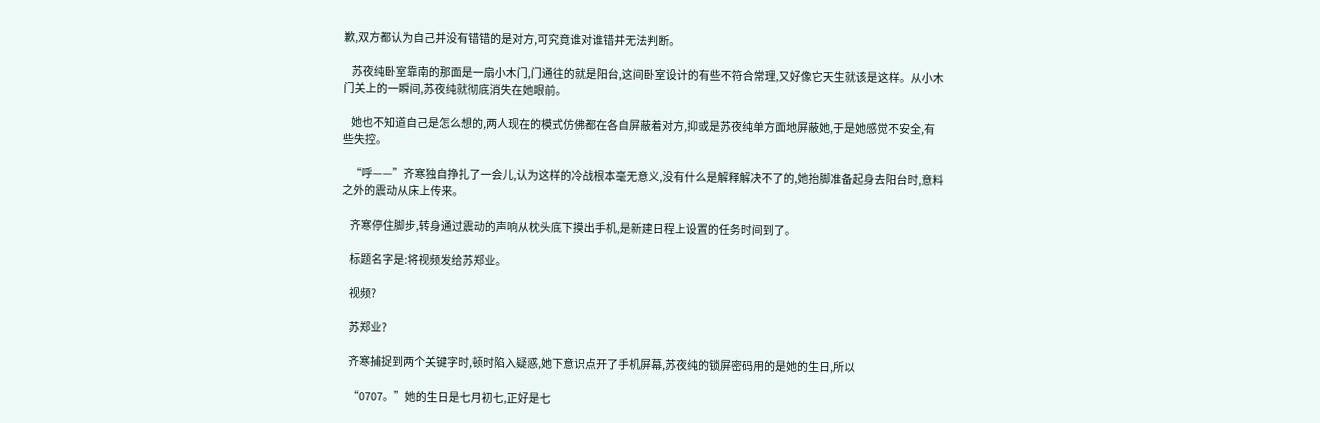歉,双方都认为自己并没有错错的是对方,可究竟谁对谁错并无法判断。

    苏夜纯卧室靠南的那面是一扇小木门,门通往的就是阳台,这间卧室设计的有些不符合常理,又好像它天生就该是这样。从小木门关上的一瞬间,苏夜纯就彻底消失在她眼前。

    她也不知道自己是怎么想的,两人现在的模式仿佛都在各自屏蔽着对方,抑或是苏夜纯单方面地屏蔽她,于是她感觉不安全,有些失控。

    “呼——”齐寒独自挣扎了一会儿,认为这样的冷战根本毫无意义,没有什么是解释解决不了的,她抬脚准备起身去阳台时,意料之外的震动从床上传来。

    齐寒停住脚步,转身通过震动的声响从枕头底下摸出手机,是新建日程上设置的任务时间到了。

    标题名字是:将视频发给苏郑业。

    视频?

    苏郑业?

    齐寒捕捉到两个关键字时,顿时陷入疑惑,她下意识点开了手机屏幕,苏夜纯的锁屏密码用的是她的生日,所以

    “0707。”她的生日是七月初七,正好是七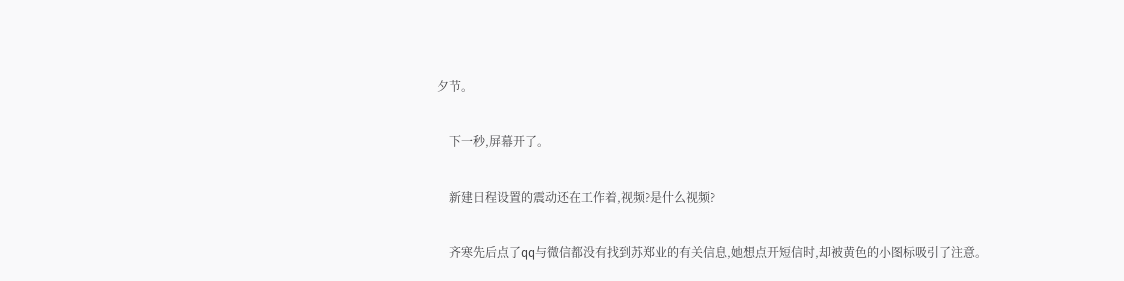夕节。

    下一秒,屏幕开了。

    新建日程设置的震动还在工作着,视频?是什么视频?

    齐寒先后点了qq与微信都没有找到苏郑业的有关信息,她想点开短信时,却被黄色的小图标吸引了注意。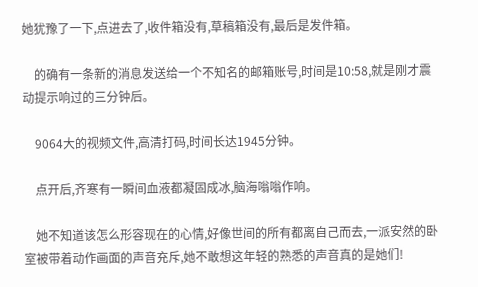她犹豫了一下,点进去了,收件箱没有,草稿箱没有,最后是发件箱。

    的确有一条新的消息发送给一个不知名的邮箱账号,时间是10:58,就是刚才震动提示响过的三分钟后。

    9064大的视频文件,高清打码,时间长达1945分钟。

    点开后,齐寒有一瞬间血液都凝固成冰,脑海嗡嗡作响。

    她不知道该怎么形容现在的心情,好像世间的所有都离自己而去,一派安然的卧室被带着动作画面的声音充斥,她不敢想这年轻的熟悉的声音真的是她们!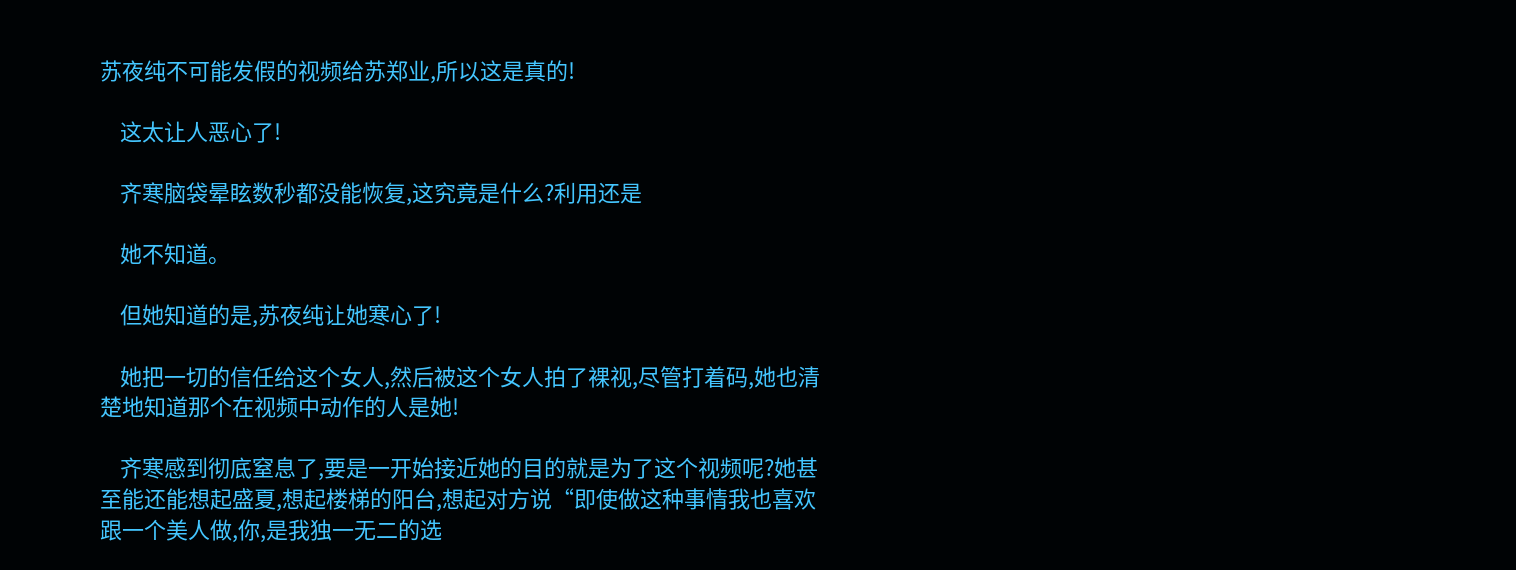苏夜纯不可能发假的视频给苏郑业,所以这是真的!

    这太让人恶心了!

    齐寒脑袋晕眩数秒都没能恢复,这究竟是什么?利用还是

    她不知道。

    但她知道的是,苏夜纯让她寒心了!

    她把一切的信任给这个女人,然后被这个女人拍了裸视,尽管打着码,她也清楚地知道那个在视频中动作的人是她!

    齐寒感到彻底窒息了,要是一开始接近她的目的就是为了这个视频呢?她甚至能还能想起盛夏,想起楼梯的阳台,想起对方说“即使做这种事情我也喜欢跟一个美人做,你,是我独一无二的选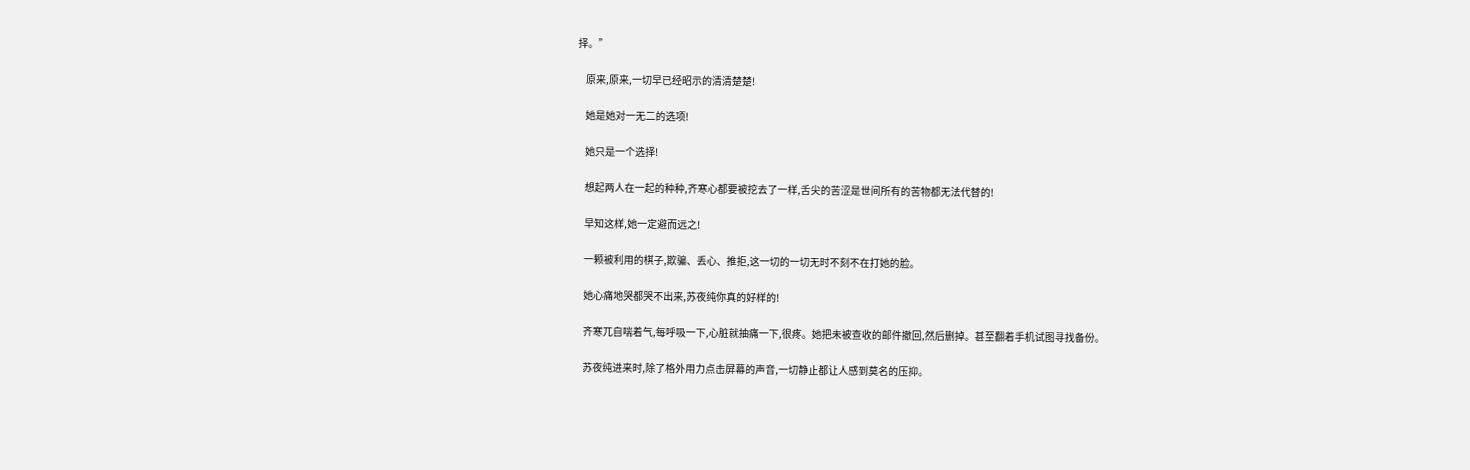择。”

    原来,原来,一切早已经昭示的清清楚楚!

    她是她对一无二的选项!

    她只是一个选择!

    想起两人在一起的种种,齐寒心都要被挖去了一样,舌尖的苦涩是世间所有的苦物都无法代替的!

    早知这样,她一定避而远之!

    一颗被利用的棋子,欺骗、丢心、推拒,这一切的一切无时不刻不在打她的脸。

    她心痛地哭都哭不出来,苏夜纯你真的好样的!

    齐寒兀自喘着气,每呼吸一下,心脏就抽痛一下,很疼。她把未被查收的邮件撤回,然后删掉。甚至翻着手机试图寻找备份。

    苏夜纯进来时,除了格外用力点击屏幕的声音,一切静止都让人感到莫名的压抑。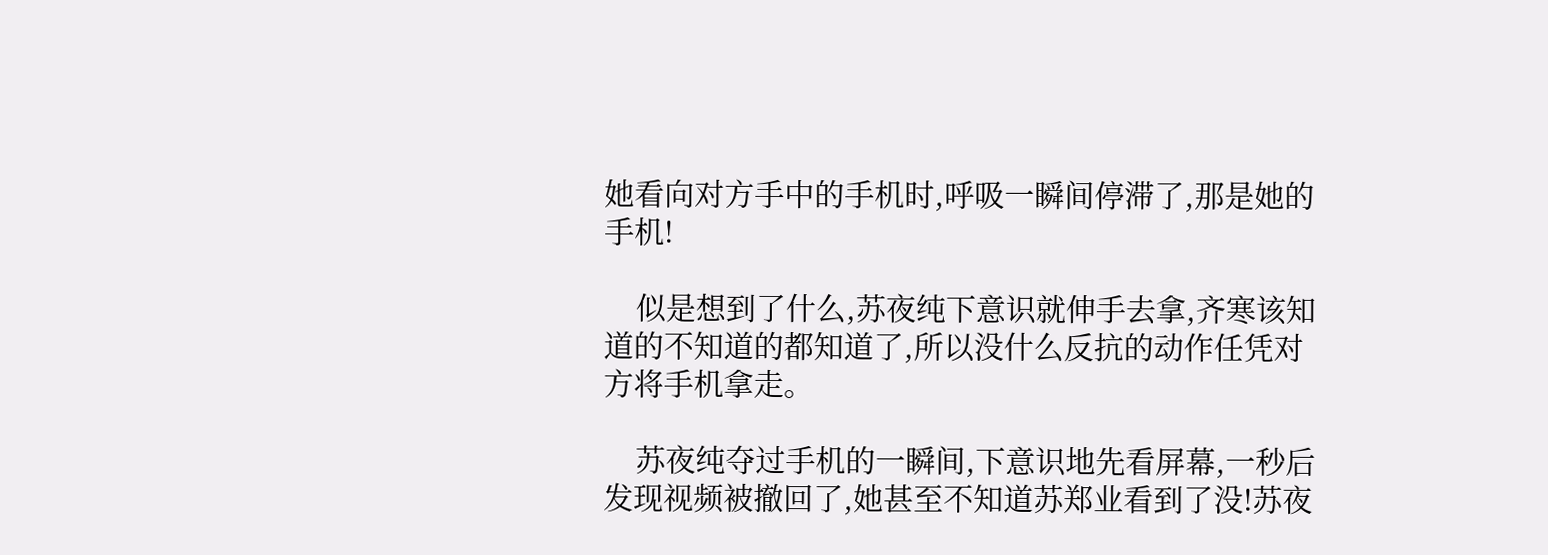她看向对方手中的手机时,呼吸一瞬间停滞了,那是她的手机!

    似是想到了什么,苏夜纯下意识就伸手去拿,齐寒该知道的不知道的都知道了,所以没什么反抗的动作任凭对方将手机拿走。

    苏夜纯夺过手机的一瞬间,下意识地先看屏幕,一秒后发现视频被撤回了,她甚至不知道苏郑业看到了没!苏夜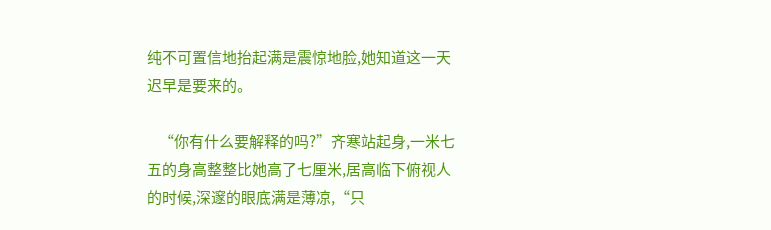纯不可置信地抬起满是震惊地脸,她知道这一天迟早是要来的。

    “你有什么要解释的吗?”齐寒站起身,一米七五的身高整整比她高了七厘米,居高临下俯视人的时候,深邃的眼底满是薄凉,“只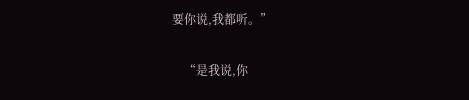要你说,我都听。”

    “是我说,你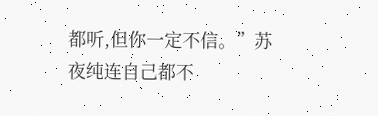都听,但你一定不信。”苏夜纯连自己都不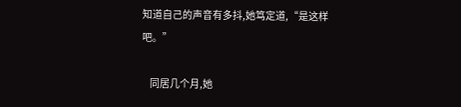知道自己的声音有多抖,她笃定道,“是这样吧。”

    同居几个月,她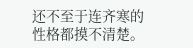还不至于连齐寒的性格都摸不清楚。